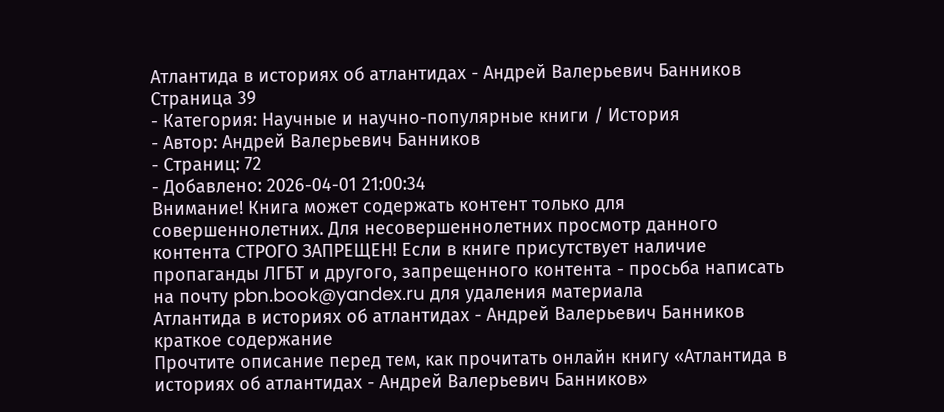Атлантида в историях об атлантидах - Андрей Валерьевич Банников Страница 39
- Категория: Научные и научно-популярные книги / История
- Автор: Андрей Валерьевич Банников
- Страниц: 72
- Добавлено: 2026-04-01 21:00:34
Внимание! Книга может содержать контент только для совершеннолетних. Для несовершеннолетних просмотр данного контента СТРОГО ЗАПРЕЩЕН! Если в книге присутствует наличие пропаганды ЛГБТ и другого, запрещенного контента - просьба написать на почту pbn.book@yandex.ru для удаления материала
Атлантида в историях об атлантидах - Андрей Валерьевич Банников краткое содержание
Прочтите описание перед тем, как прочитать онлайн книгу «Атлантида в историях об атлантидах - Андрей Валерьевич Банников»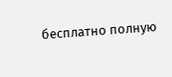бесплатно полную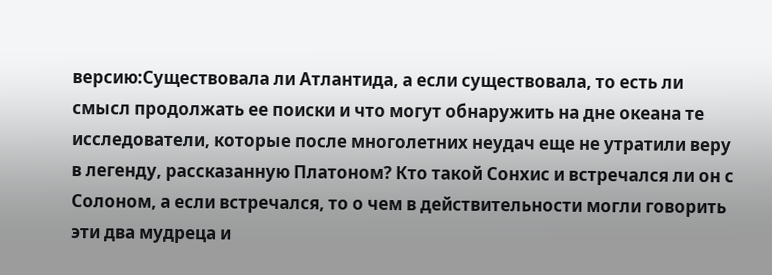версию:Существовала ли Атлантида, а если существовала, то есть ли смысл продолжать ее поиски и что могут обнаружить на дне океана те исследователи, которые после многолетних неудач еще не утратили веру в легенду, рассказанную Платоном? Кто такой Сонхис и встречался ли он с Солоном, а если встречался, то о чем в действительности могли говорить эти два мудреца и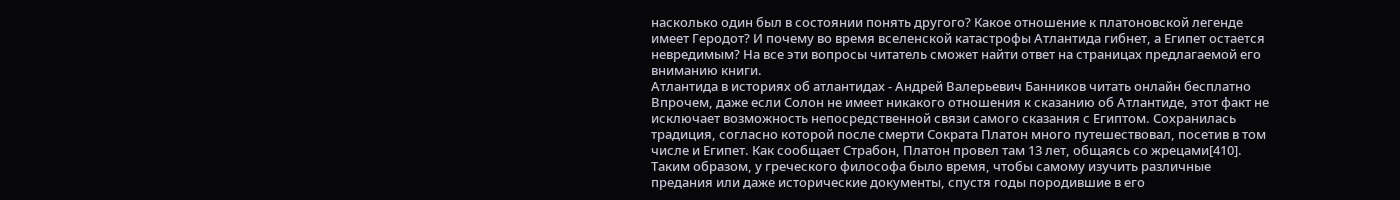насколько один был в состоянии понять другого? Какое отношение к платоновской легенде имеет Геродот? И почему во время вселенской катастрофы Атлантида гибнет, а Египет остается невредимым? На все эти вопросы читатель сможет найти ответ на страницах предлагаемой его вниманию книги.
Атлантида в историях об атлантидах - Андрей Валерьевич Банников читать онлайн бесплатно
Впрочем, даже если Солон не имеет никакого отношения к сказанию об Атлантиде, этот факт не исключает возможность непосредственной связи самого сказания с Египтом. Сохранилась традиция, согласно которой после смерти Сократа Платон много путешествовал, посетив в том числе и Египет. Как сообщает Страбон, Платон провел там 13 лет, общаясь со жрецами[410]. Таким образом, у греческого философа было время, чтобы самому изучить различные предания или даже исторические документы, спустя годы породившие в его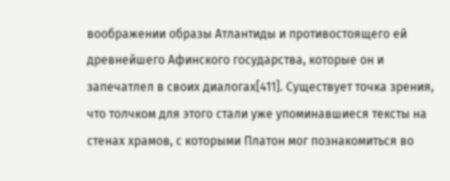воображении образы Атлантиды и противостоящего ей древнейшего Афинского государства, которые он и запечатлел в своих диалогах[411]. Существует точка зрения, что толчком для этого стали уже упоминавшиеся тексты на стенах храмов, с которыми Платон мог познакомиться во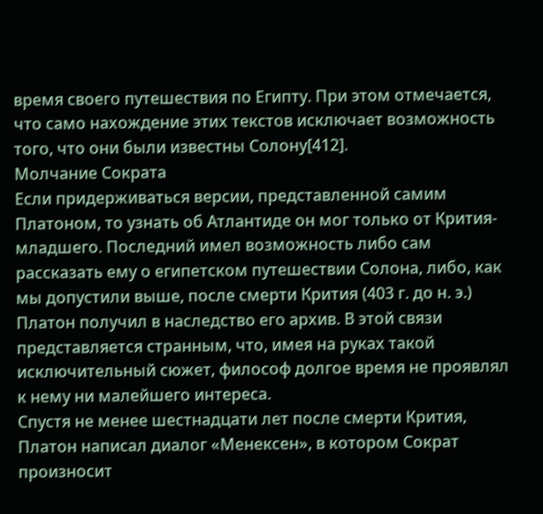время своего путешествия по Египту. При этом отмечается, что само нахождение этих текстов исключает возможность того, что они были известны Солону[412].
Молчание Сократа
Если придерживаться версии, представленной самим Платоном, то узнать об Атлантиде он мог только от Крития-младшего. Последний имел возможность либо сам рассказать ему о египетском путешествии Солона, либо, как мы допустили выше, после смерти Крития (403 г. до н. э.) Платон получил в наследство его архив. В этой связи представляется странным, что, имея на руках такой исключительный сюжет, философ долгое время не проявлял к нему ни малейшего интереса.
Спустя не менее шестнадцати лет после смерти Крития, Платон написал диалог «Менексен», в котором Сократ произносит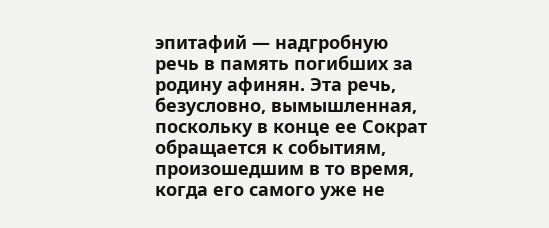эпитафий — надгробную речь в память погибших за родину афинян. Эта речь, безусловно, вымышленная, поскольку в конце ее Сократ обращается к событиям, произошедшим в то время, когда его самого уже не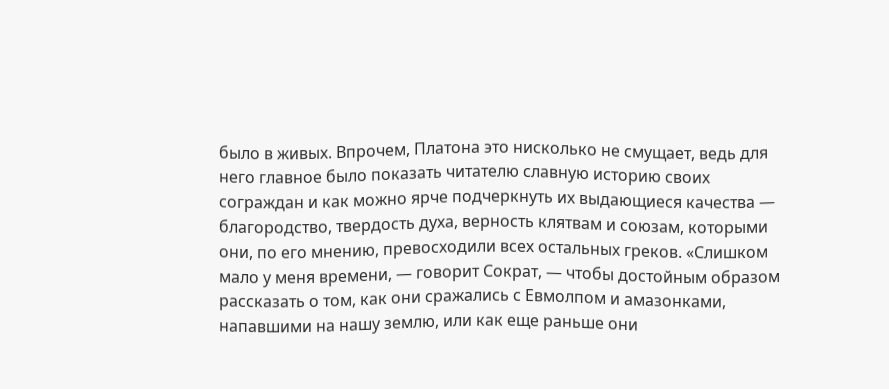было в живых. Впрочем, Платона это нисколько не смущает, ведь для него главное было показать читателю славную историю своих сограждан и как можно ярче подчеркнуть их выдающиеся качества — благородство, твердость духа, верность клятвам и союзам, которыми они, по его мнению, превосходили всех остальных греков. «Слишком мало у меня времени, — говорит Сократ, — чтобы достойным образом рассказать о том, как они сражались с Евмолпом и амазонками, напавшими на нашу землю, или как еще раньше они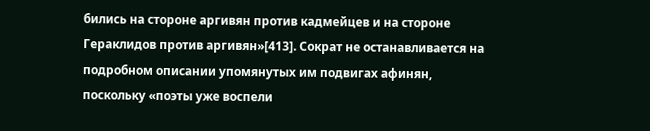бились на стороне аргивян против кадмейцев и на стороне Гераклидов против аргивян»[413]. Сократ не останавливается на подробном описании упомянутых им подвигах афинян, поскольку «поэты уже воспели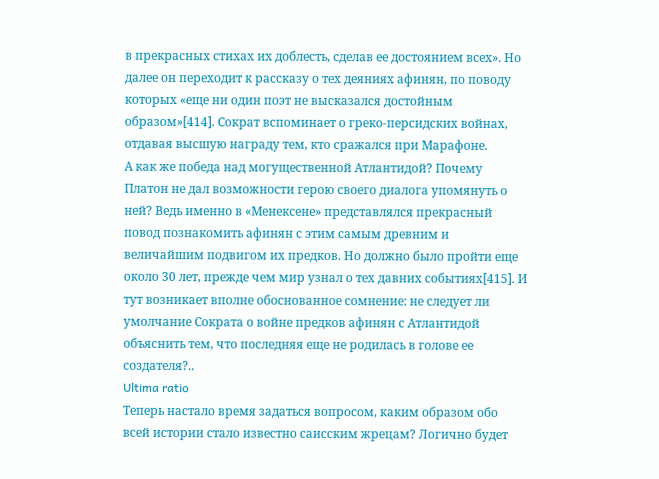в прекрасных стихах их доблесть, сделав ее достоянием всех». Но далее он переходит к рассказу о тех деяниях афинян, по поводу которых «еще ни один поэт не высказался достойным образом»[414]. Сократ вспоминает о греко-персидских войнах, отдавая высшую награду тем, кто сражался при Марафоне.
А как же победа над могущественной Атлантидой? Почему Платон не дал возможности герою своего диалога упомянуть о ней? Ведь именно в «Менексене» представлялся прекрасный повод познакомить афинян с этим самым древним и величайшим подвигом их предков. Но должно было пройти еще около 30 лет, прежде чем мир узнал о тех давних событиях[415]. И тут возникает вполне обоснованное сомнение: не следует ли умолчание Сократа о войне предков афинян с Атлантидой объяснить тем, что последняя еще не родилась в голове ее создателя?..
Ultima ratio
Теперь настало время задаться вопросом, каким образом обо всей истории стало известно саисским жрецам? Логично будет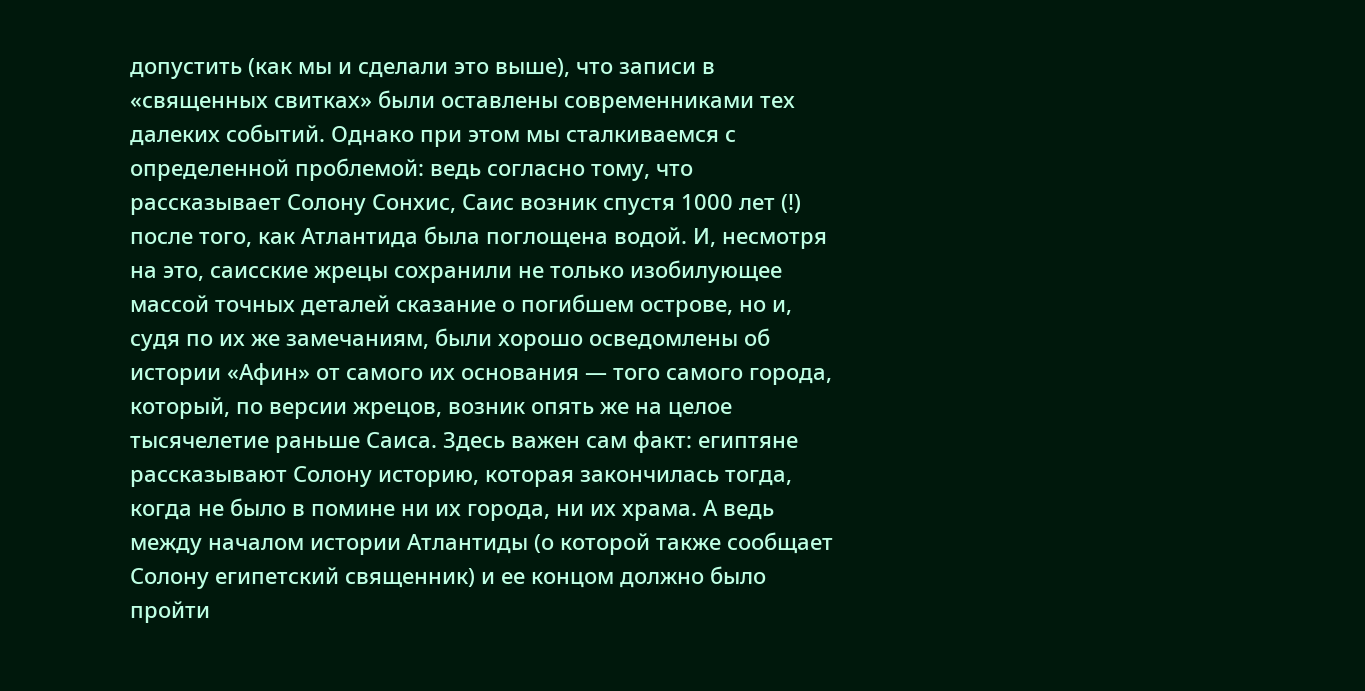допустить (как мы и сделали это выше), что записи в «священных свитках» были оставлены современниками тех далеких событий. Однако при этом мы сталкиваемся с определенной проблемой: ведь согласно тому, что рассказывает Солону Сонхис, Саис возник спустя 1000 лет (!) после того, как Атлантида была поглощена водой. И, несмотря на это, саисские жрецы сохранили не только изобилующее массой точных деталей сказание о погибшем острове, но и, судя по их же замечаниям, были хорошо осведомлены об истории «Афин» от самого их основания — того самого города, который, по версии жрецов, возник опять же на целое тысячелетие раньше Саиса. Здесь важен сам факт: египтяне рассказывают Солону историю, которая закончилась тогда, когда не было в помине ни их города, ни их храма. А ведь между началом истории Атлантиды (о которой также сообщает Солону египетский священник) и ее концом должно было пройти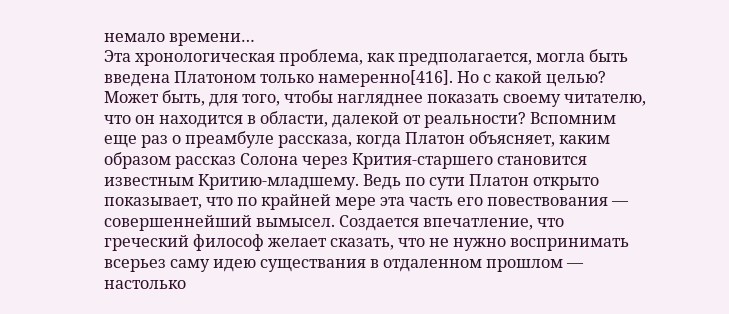немало времени…
Эта хронологическая проблема, как предполагается, могла быть введена Платоном только намеренно[416]. Но с какой целью? Может быть, для того, чтобы нагляднее показать своему читателю, что он находится в области, далекой от реальности? Вспомним еще раз о преамбуле рассказа, когда Платон объясняет, каким образом рассказ Солона через Крития-старшего становится известным Критию-младшему. Ведь по сути Платон открыто показывает, что по крайней мере эта часть его повествования — совершеннейший вымысел. Создается впечатление, что греческий философ желает сказать, что не нужно воспринимать всерьез саму идею существания в отдаленном прошлом — настолько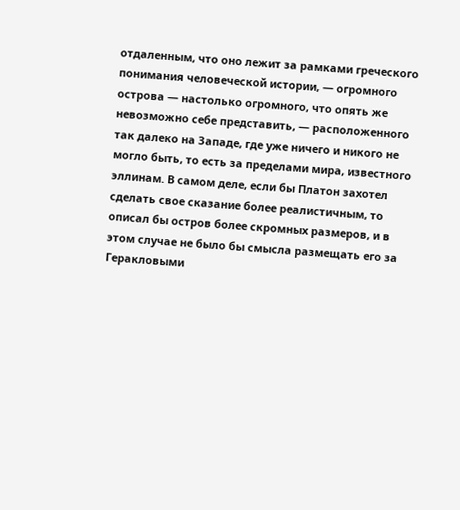отдаленным, что оно лежит за рамками греческого понимания человеческой истории, — огромного острова — настолько огромного, что опять же невозможно себе представить, — расположенного так далеко на Западе, где уже ничего и никого не могло быть, то есть за пределами мира, известного эллинам. В самом деле, если бы Платон захотел сделать свое сказание более реалистичным, то описал бы остров более скромных размеров, и в этом случае не было бы смысла размещать его за Геракловыми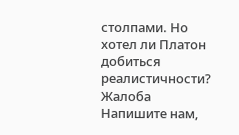столпами. Но хотел ли Платон добиться реалистичности?
Жалоба
Напишите нам,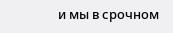и мы в срочном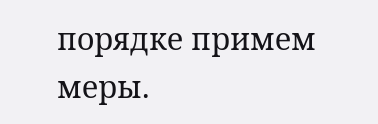порядке примем меры.